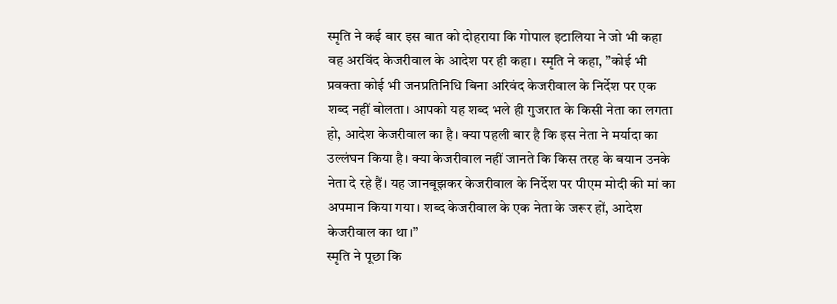स्मृति ने कई बार इस बात को दोहराया कि गोपाल इटालिया ने जो भी कहा वह अरविंद केजरीवाल के आदेश पर ही कहा। स्मृति ने कहा, ”कोई भी प्रवक्ता कोई भी जनप्रतिनिधि बिना अरिवंद केजरीवाल के निर्देश पर एक शब्द नहीं बोलता। आपको यह शब्द भले ही गुजरात के किसी नेता का लगता हो, आदेश केजरीवाल का है। क्या पहली बार है कि इस नेता ने मर्यादा का उल्लंघन किया है। क्या केजरीवाल नहीं जानते कि किस तरह के बयान उनके नेता दे रहे हैं। यह जानबूझकर केजरीवाल के निर्देश पर पीएम मोदी की मां का अपमान किया गया। शब्द केजरीवाल के एक नेता के जरूर हों, आदेश केजरीवाल का था।”
स्मृति ने पूछा कि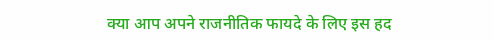क्या आप अपने राजनीतिक फायदे के लिए इस हद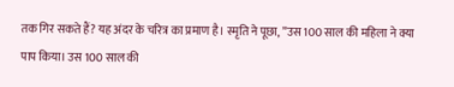तक गिर सकते हैं? यह अंदर के चरित्र का प्रमाण है। स्मृति ने पूछा, ”उस 100 साल की महिला ने क्या पाप किया। उस 100 साल की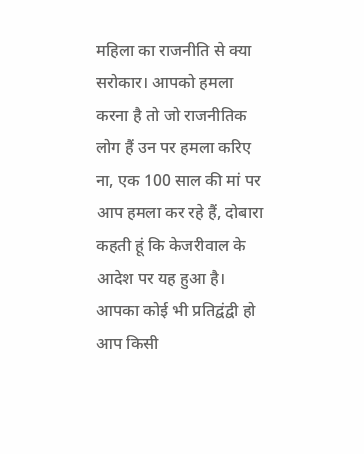महिला का राजनीति से क्या सरोकार। आपको हमला करना है तो जो राजनीतिक लोग हैं उन पर हमला करिए ना, एक 100 साल की मां पर आप हमला कर रहे हैं, दोबारा कहती हूं कि केजरीवाल के आदेश पर यह हुआ है। आपका कोई भी प्रतिद्वंद्वी हो आप किसी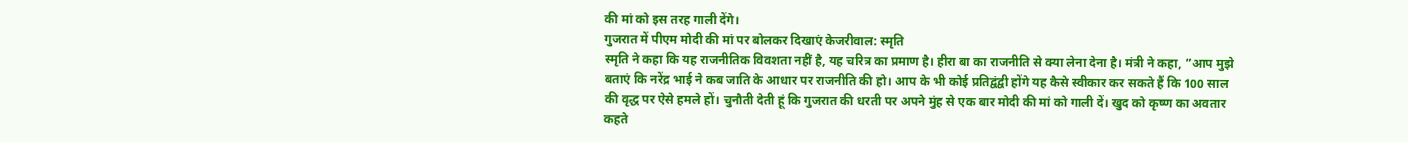की मां को इस तरह गाली देंगे।
गुजरात में पीएम मोदी की मां पर बोलकर दिखाएं केजरीवाल: स्मृति
स्मृति ने कहा कि यह राजनीतिक विवशता नहीं है, यह चरित्र का प्रमाण है। हीरा बा का राजनीति से क्या लेना देना है। मंत्री ने कहा, ”आप मुझे बताएं कि नरेंद्र भाई ने कब जाति के आधार पर राजनीति की हो। आप के भी कोई प्रतिद्वंद्वी होंगे यह कैसे स्वीकार कर सकते हैं कि 100 साल की वृद्ध पर ऐसे हमले हों। चुनौती देती हूं कि गुजरात की धरती पर अपने मुंह से एक बार मोदी की मां को गाली दें। खुद को कृष्ण का अवतार कहते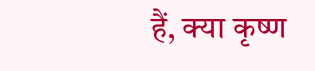हैं, क्या कृष्ण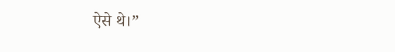ऐसे थे।”